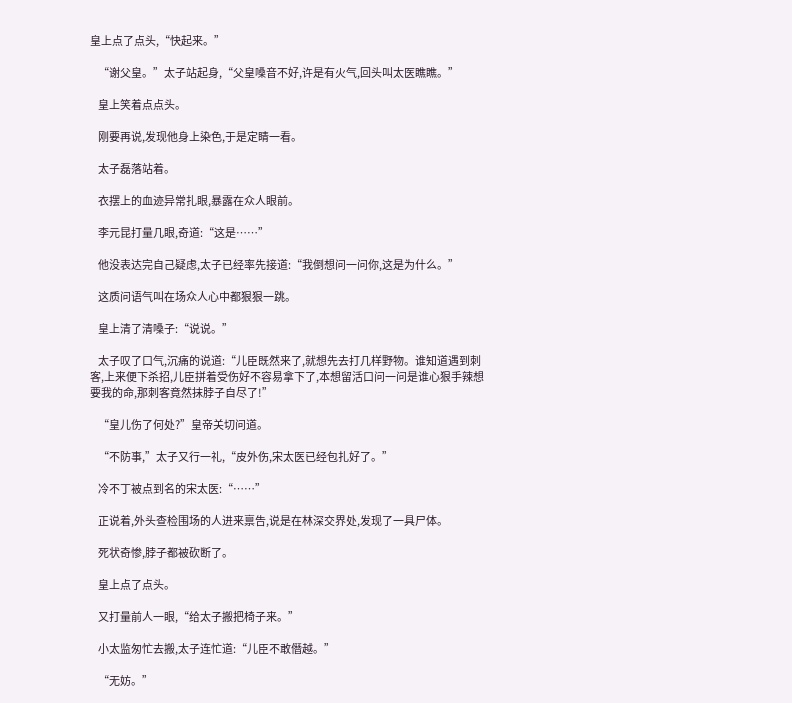皇上点了点头,“快起来。”

    “谢父皇。”太子站起身,“父皇嗓音不好,许是有火气,回头叫太医瞧瞧。”

    皇上笑着点点头。

    刚要再说,发现他身上染色,于是定睛一看。

    太子磊落站着。

    衣摆上的血迹异常扎眼,暴露在众人眼前。

    李元昆打量几眼,奇道:“这是……”

    他没表达完自己疑虑,太子已经率先接道:“我倒想问一问你,这是为什么。”

    这质问语气叫在场众人心中都狠狠一跳。

    皇上清了清嗓子:“说说。”

    太子叹了口气,沉痛的说道:“儿臣既然来了,就想先去打几样野物。谁知道遇到刺客,上来便下杀招,儿臣拼着受伤好不容易拿下了,本想留活口问一问是谁心狠手辣想要我的命,那刺客竟然抹脖子自尽了!”

    “皇儿伤了何处?”皇帝关切问道。

    “不防事,”太子又行一礼,“皮外伤,宋太医已经包扎好了。”

    冷不丁被点到名的宋太医:“……”

    正说着,外头查检围场的人进来禀告,说是在林深交界处,发现了一具尸体。

    死状奇惨,脖子都被砍断了。

    皇上点了点头。

    又打量前人一眼,“给太子搬把椅子来。”

    小太监匆忙去搬,太子连忙道:“儿臣不敢僭越。”

    “无妨。”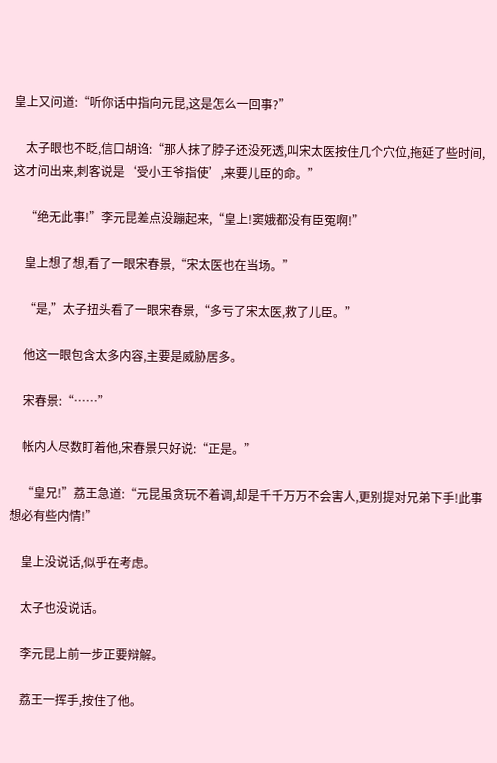皇上又问道:“听你话中指向元昆,这是怎么一回事?”

    太子眼也不眨,信口胡诌:“那人抹了脖子还没死透,叫宋太医按住几个穴位,拖延了些时间,这才问出来,刺客说是‘受小王爷指使’,来要儿臣的命。”

    “绝无此事!”李元昆差点没蹦起来,“皇上!窦娥都没有臣冤啊!”

    皇上想了想,看了一眼宋春景,“宋太医也在当场。”

    “是,”太子扭头看了一眼宋春景,“多亏了宋太医,救了儿臣。”

    他这一眼包含太多内容,主要是威胁居多。

    宋春景:“……”

    帐内人尽数盯着他,宋春景只好说:“正是。”

    “皇兄!”荔王急道:“元昆虽贪玩不着调,却是千千万万不会害人,更别提对兄弟下手!此事想必有些内情!”

    皇上没说话,似乎在考虑。

    太子也没说话。

    李元昆上前一步正要辩解。

    荔王一挥手,按住了他。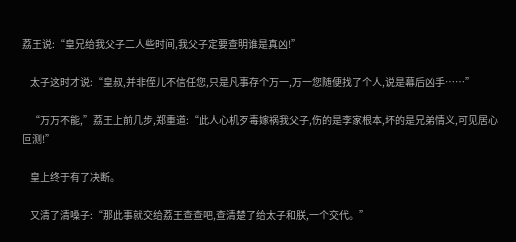荔王说:“皇兄给我父子二人些时间,我父子定要查明谁是真凶!”

    太子这时才说:“皇叔,并非侄儿不信任您,只是凡事存个万一,万一您随便找了个人,说是幕后凶手……”

    “万万不能,”荔王上前几步,郑重道:“此人心机歹毒嫁祸我父子,伤的是李家根本,坏的是兄弟情义,可见居心叵测!”

    皇上终于有了决断。

    又清了清嗓子:“那此事就交给荔王查查吧,查清楚了给太子和朕,一个交代。”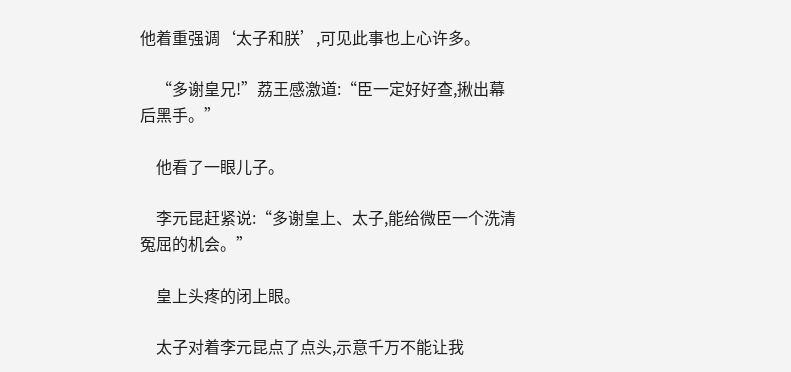他着重强调‘太子和朕’,可见此事也上心许多。

    “多谢皇兄!”荔王感激道:“臣一定好好查,揪出幕后黑手。”

    他看了一眼儿子。

    李元昆赶紧说:“多谢皇上、太子,能给微臣一个洗清冤屈的机会。”

    皇上头疼的闭上眼。

    太子对着李元昆点了点头,示意千万不能让我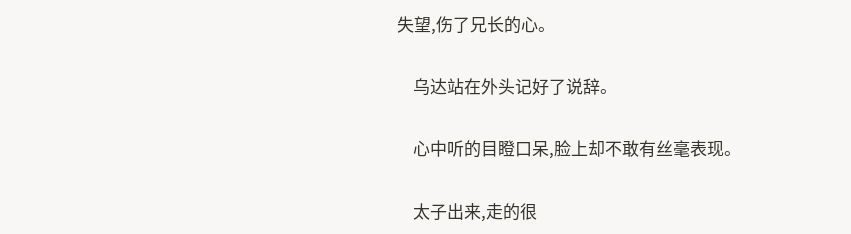失望,伤了兄长的心。

    乌达站在外头记好了说辞。

    心中听的目瞪口呆,脸上却不敢有丝毫表现。

    太子出来,走的很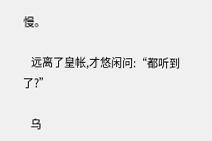慢。

    远离了皇帐,才悠闲问:“都听到了?”

    乌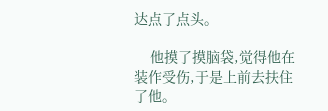达点了点头。

    他摸了摸脑袋,觉得他在装作受伤,于是上前去扶住了他。